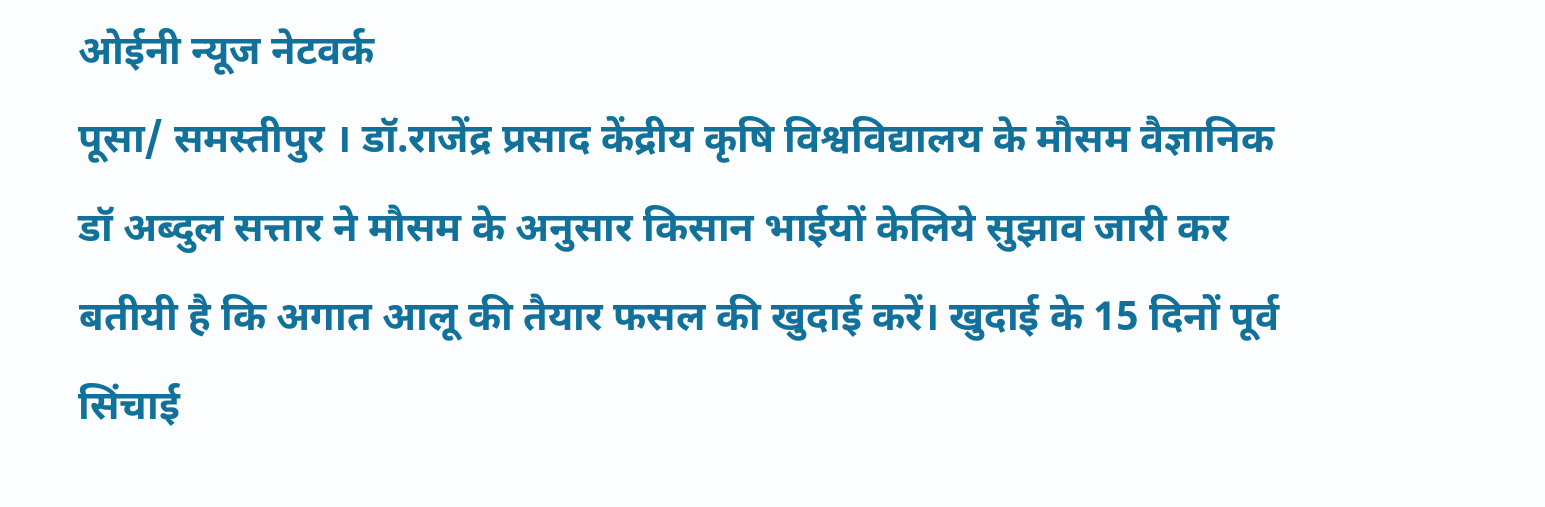ओईनी न्यूज नेटवर्क
पूसा/ समस्तीपुर । डॉ.राजेंद्र प्रसाद केंद्रीय कृषि विश्वविद्यालय के मौसम वैज्ञानिक डॉ अब्दुल सत्तार ने मौसम के अनुसार किसान भाईयों केलिये सुझाव जारी कर बतीयी है कि अगात आलू की तैयार फसल की खुदाई करें। खुदाई के 15 दिनों पूर्व सिंचाई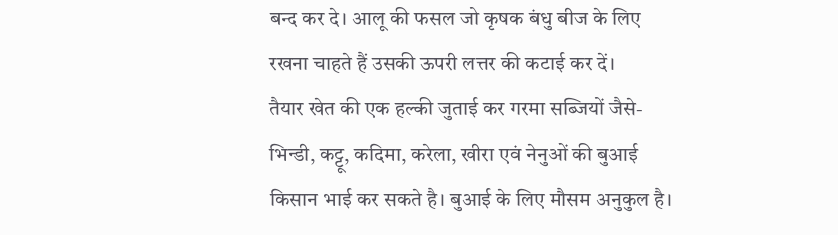बन्द कर दे। आलू की फसल जो कृषक बंधु बीज के लिए रखना चाहते हैं उसकी ऊपरी लत्तर की कटाई कर दें।
तैयार खेत की एक हल्की जुताई कर गरमा सब्जियों जैसे-भिन्डी, कट्टू, कदिमा, करेला, खीरा एवं नेनुओं की बुआई किसान भाई कर सकते है। बुआई के लिए मौसम अनुकुल है।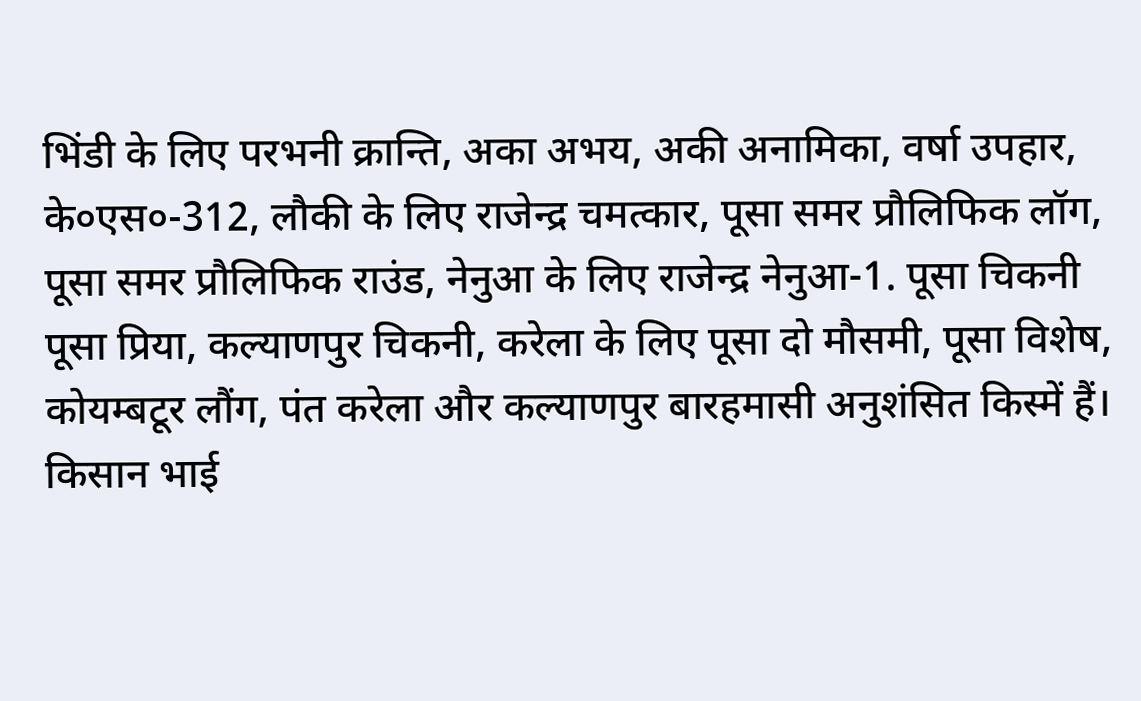भिंडी के लिए परभनी क्रान्ति, अका अभय, अकी अनामिका, वर्षा उपहार, के०एस०-312, लौकी के लिए राजेन्द्र चमत्कार, पूसा समर प्रौलिफिक लॉग, पूसा समर प्रौलिफिक राउंड, नेनुआ के लिए राजेन्द्र नेनुआ-1. पूसा चिकनी पूसा प्रिया, कल्याणपुर चिकनी, करेला के लिए पूसा दो मौसमी, पूसा विशेष, कोयम्बटूर लौंग, पंत करेला और कल्याणपुर बारहमासी अनुशंसित किस्में हैं। किसान भाई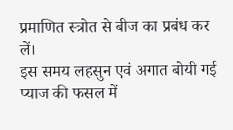प्रमाणित स्त्रोत से बीज का प्रबंध कर लें।
इस समय लहसुन एवं अगात बोयी गई प्याज की फसल में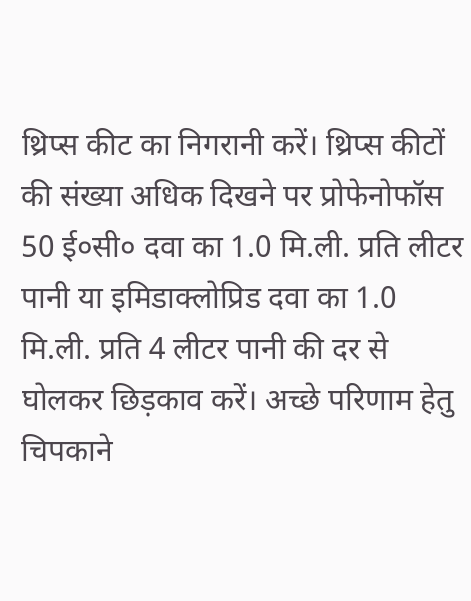थ्रिप्स कीट का निगरानी करें। थ्रिप्स कीटों की संख्या अधिक दिखने पर प्रोफेनोफॉस 50 ई०सी० दवा का 1.0 मि.ली. प्रति लीटर पानी या इमिडाक्लोप्रिड दवा का 1.0 मि.ली. प्रति 4 लीटर पानी की दर से घोलकर छिड़काव करें। अच्छे परिणाम हेतु चिपकाने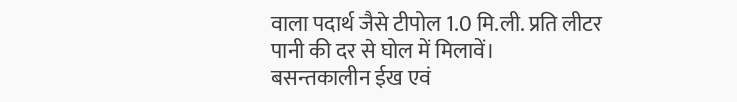वाला पदार्थ जैसे टीपोल 1.0 मि.ली. प्रति लीटर पानी की दर से घोल में मिलावें।
बसन्तकालीन ईख एवं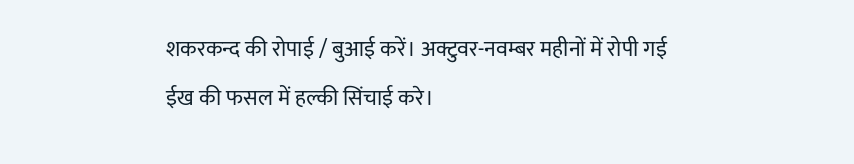शकरकन्द की रोपाई / बुआई करें। अक्टुवर-नवम्बर महीनों में रोपी गई ईख की फसल में हल्की सिंचाई करे।